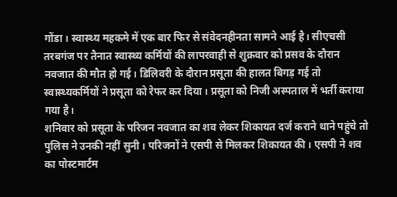गोंडा। स्वास्थ्य महकमे में एक बार फिर से संवेदनहीनता सामने आई है। सीएचसी तरबगंज पर तैनात स्वास्थ्य कर्मियों की लापरवाही से शुक्रवार को प्रसव के दौरान नवजात की मौत हो गई। डिलिवरी के दौरान प्रसूता की हालत बिगड़ गई तो स्वास्थ्यकर्मियों ने प्रसूता को रेफर कर दिया। प्रसूता को निजी अस्पताल में भर्ती कराया गया है।
शनिवार को प्रसूता के परिजन नवजात का शव लेकर शिकायत दर्ज कराने थाने पहुंचे तो पुलिस ने उनकी नहीं सुनी। परिजनों ने एसपी से मिलकर शिकायत की। एसपी ने शव का पोस्टमार्टम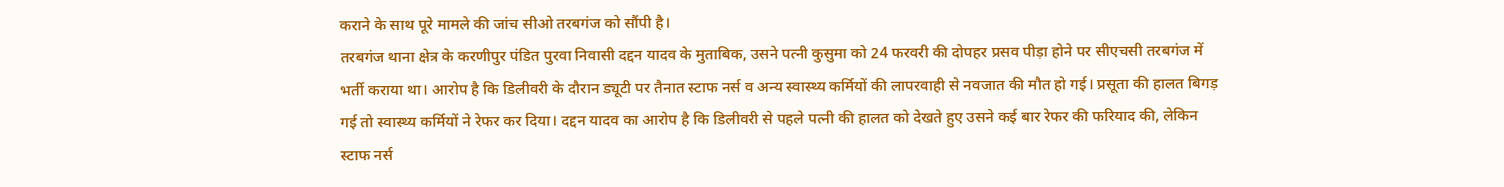कराने के साथ पूरे मामले की जांच सीओ तरबगंज को सौंपी है।
तरबगंज थाना क्षेत्र के करणीपुर पंडित पुरवा निवासी दद्दन यादव के मुताबिक, उसने पत्नी कुसुमा को 24 फरवरी की दोपहर प्रसव पीड़ा होने पर सीएचसी तरबगंज में भर्ती कराया था। आरोप है कि डिलीवरी के दौरान ड्यूटी पर तैनात स्टाफ नर्स व अन्य स्वास्थ्य कर्मियों की लापरवाही से नवजात की मौत हो गई। प्रसूता की हालत बिगड़ गई तो स्वास्थ्य कर्मियों ने रेफर कर दिया। दद्दन यादव का आरोप है कि डिलीवरी से पहले पत्नी की हालत को देखते हुए उसने कई बार रेफर की फरियाद की, लेकिन स्टाफ नर्स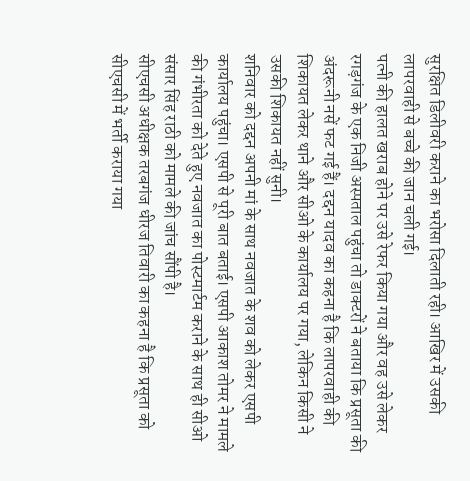सुरक्षित डिलीवरी कराने का भरोसा दिलाती रही। आखिर में उसकी लापरवाही से बच्चे की जान चली गई।
पत्नी की हालत खराब होने पर उसे रेफर किया गया और वह उसे लेकर रगड़गंज के एक निजी अस्पताल पहुंचा तो डाक्टरों ने बताया कि प्रसूता की अंदरूनी नसें फट गई हैं। दद्दन यादव का कहना है कि लापरवाही की शिकायत लेकर थाने और सीओ के कार्यालय पर गया, लेकिन किसी ने उसकी शिकायत नहीं सुनी।
शनिवार को दद्दन अपनी मां के साथ नवजात के शव को लेकर एसपी कार्यालय पहुंचा। एसपी से पूरी बात बताई। एसपी आकाश तोमर ने मामले की गंभीरता को देते हुए नवजात का पोस्टमार्टम कराने के साथ ही सीओ संसार सिंह राठी को मामले की जांच सौंपी है।
सीएचसी अधीक्षक तरबगंज धीरज तिवारी का कहना है कि प्रसूता को सीएचसी में भर्ती कराया गया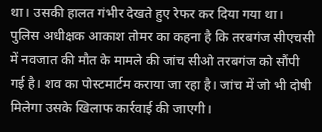था। उसकी हालत गंभीर देखते हुए रेफर कर दिया गया था।
पुलिस अधीक्षक आकाश तोमर का कहना है कि तरबगंज सीएचसी में नवजात की मौत के मामले की जांच सीओ तरबगंज को सौंपी गई है। शव का पोस्टमार्टम कराया जा रहा है। जांच में जो भी दोषी मिलेगा उसके खिलाफ कार्रवाई की जाएगी।